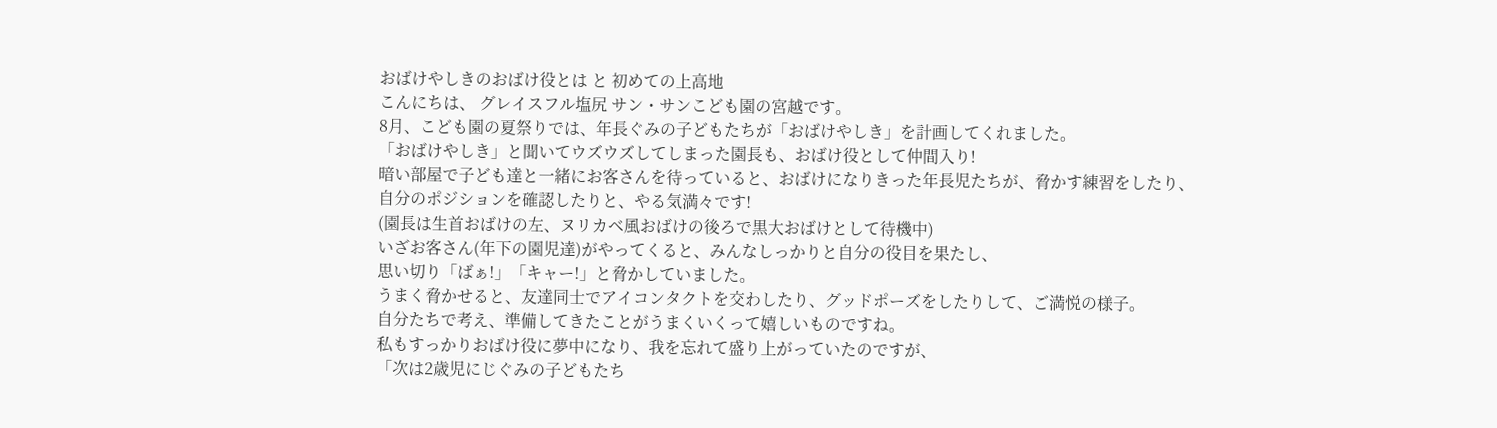おばけやしきのおばけ役とは と 初めての上高地
こんにちは、 グレイスフル塩尻 サン・サンこども園の宮越です。
8月、こども園の夏祭りでは、年長ぐみの子どもたちが「おばけやしき」を計画してくれました。
「おばけやしき」と聞いてウズウズしてしまった園長も、おばけ役として仲間入り!
暗い部屋で子ども達と一緒にお客さんを待っていると、おばけになりきった年長児たちが、脅かす練習をしたり、
自分のポジションを確認したりと、やる気満々です!
(園長は生首おばけの左、ヌリカベ風おばけの後ろで黒大おばけとして待機中)
いざお客さん(年下の園児達)がやってくると、みんなしっかりと自分の役目を果たし、
思い切り「ばぁ!」「キャー!」と脅かしていました。
うまく脅かせると、友達同士でアイコンタクトを交わしたり、グッドポーズをしたりして、ご満悦の様子。
自分たちで考え、準備してきたことがうまくいくって嬉しいものですね。
私もすっかりおばけ役に夢中になり、我を忘れて盛り上がっていたのですが、
「次は2歳児にじぐみの子どもたち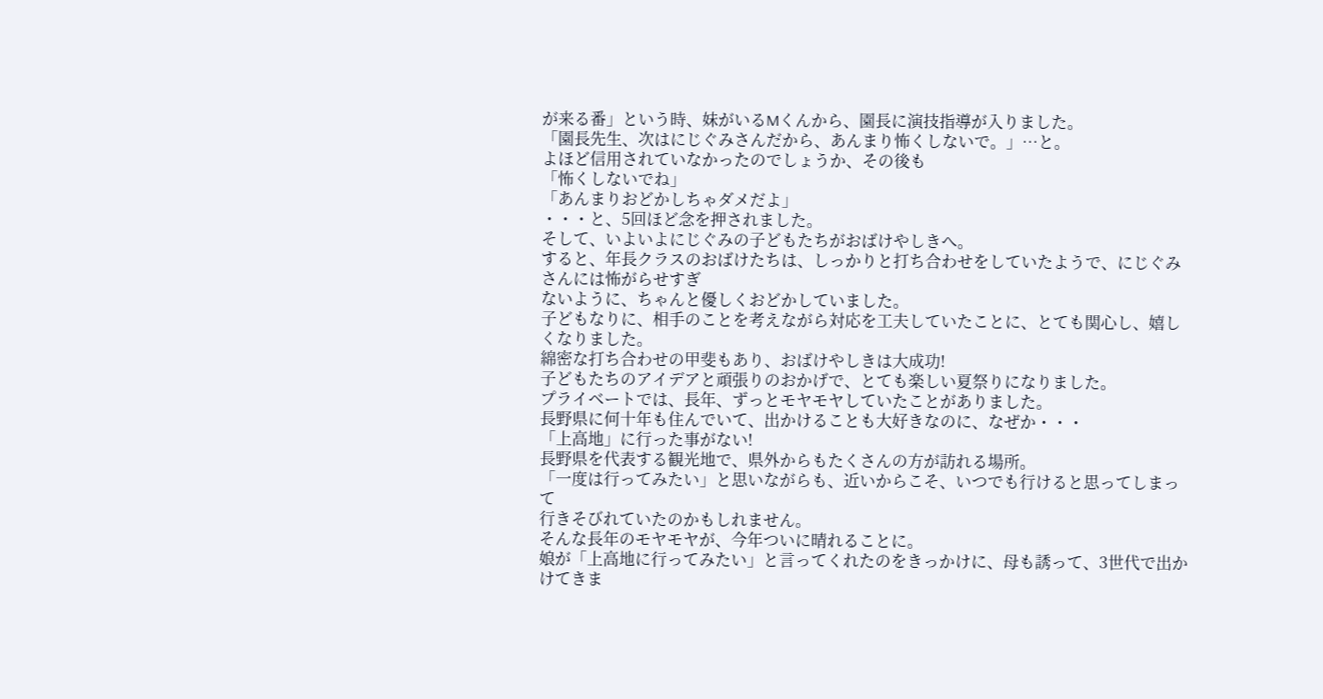が来る番」という時、妹がいるMくんから、園長に演技指導が入りました。
「園長先生、次はにじぐみさんだから、あんまり怖くしないで。」…と。
よほど信用されていなかったのでしょうか、その後も
「怖くしないでね」
「あんまりおどかしちゃダメだよ」
・・・と、5回ほど念を押されました。
そして、いよいよにじぐみの子どもたちがおばけやしきへ。
すると、年長クラスのおばけたちは、しっかりと打ち合わせをしていたようで、にじぐみさんには怖がらせすぎ
ないように、ちゃんと優しくおどかしていました。
子どもなりに、相手のことを考えながら対応を工夫していたことに、とても関心し、嬉しくなりました。
綿密な打ち合わせの甲斐もあり、おばけやしきは大成功!
子どもたちのアイデアと頑張りのおかげで、とても楽しい夏祭りになりました。
プライベートでは、長年、ずっとモヤモヤしていたことがありました。
長野県に何十年も住んでいて、出かけることも大好きなのに、なぜか・・・
「上高地」に行った事がない!
長野県を代表する観光地で、県外からもたくさんの方が訪れる場所。
「一度は行ってみたい」と思いながらも、近いからこそ、いつでも行けると思ってしまって
行きそびれていたのかもしれません。
そんな長年のモヤモヤが、今年ついに晴れることに。
娘が「上高地に行ってみたい」と言ってくれたのをきっかけに、母も誘って、3世代で出かけてきま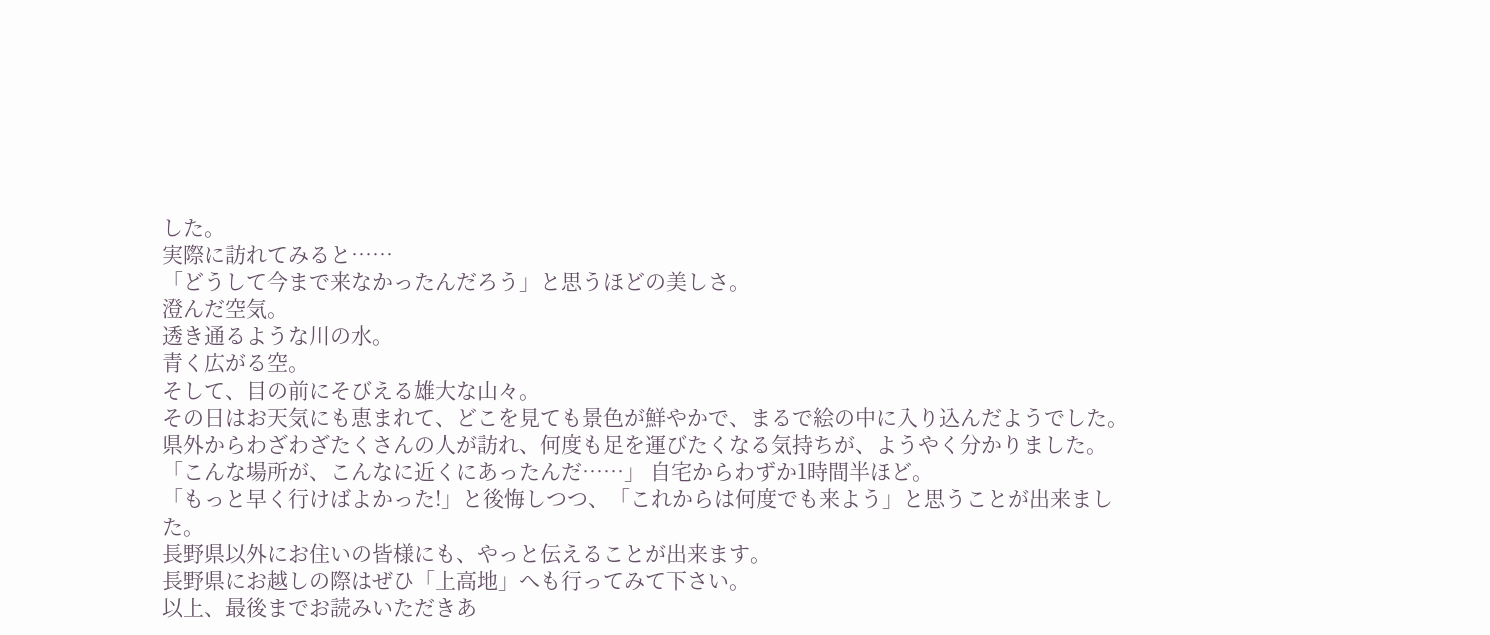した。
実際に訪れてみると……
「どうして今まで来なかったんだろう」と思うほどの美しさ。
澄んだ空気。
透き通るような川の水。
青く広がる空。
そして、目の前にそびえる雄大な山々。
その日はお天気にも恵まれて、どこを見ても景色が鮮やかで、まるで絵の中に入り込んだようでした。
県外からわざわざたくさんの人が訪れ、何度も足を運びたくなる気持ちが、ようやく分かりました。
「こんな場所が、こんなに近くにあったんだ……」 自宅からわずか1時間半ほど。
「もっと早く行けばよかった!」と後悔しつつ、「これからは何度でも来よう」と思うことが出来ました。
長野県以外にお住いの皆様にも、やっと伝えることが出来ます。
長野県にお越しの際はぜひ「上高地」へも行ってみて下さい。
以上、最後までお読みいただきあ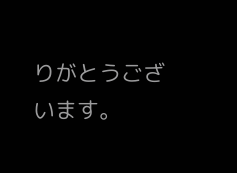りがとうございます。